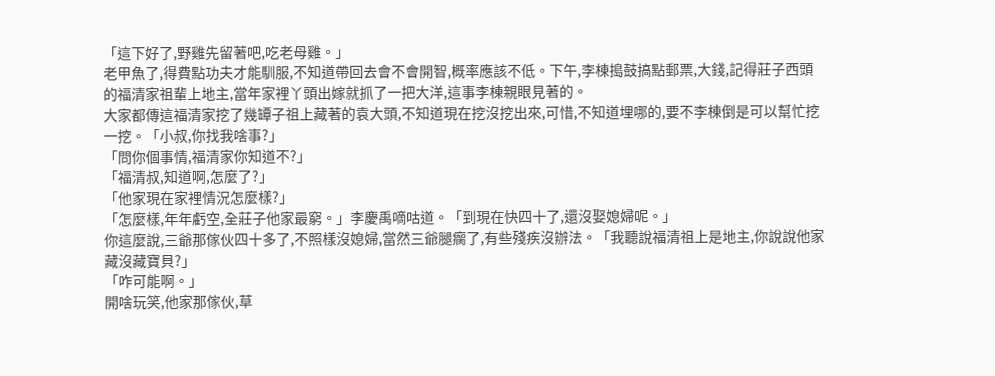「這下好了,野雞先留著吧,吃老母雞。」
老甲魚了,得費點功夫才能馴服,不知道帶回去會不會開智,概率應該不低。下午,李棟搗鼓搞點郵票,大錢,記得莊子西頭的福清家祖輩上地主,當年家裡丫頭出嫁就抓了一把大洋,這事李棟親眼見著的。
大家都傳這福清家挖了幾罈子祖上藏著的袁大頭,不知道現在挖沒挖出來,可惜,不知道埋哪的,要不李棟倒是可以幫忙挖一挖。「小叔,你找我啥事?」
「問你個事情,福清家你知道不?」
「福清叔,知道啊,怎麼了?」
「他家現在家裡情況怎麼樣?」
「怎麼樣,年年虧空,全莊子他家最窮。」李慶禹嘀咕道。「到現在快四十了,還沒娶媳婦呢。」
你這麼說,三爺那傢伙四十多了,不照樣沒媳婦,當然三爺腿瘸了,有些殘疾沒辦法。「我聽說福清祖上是地主,你說說他家藏沒藏寶貝?」
「咋可能啊。」
開啥玩笑,他家那傢伙,草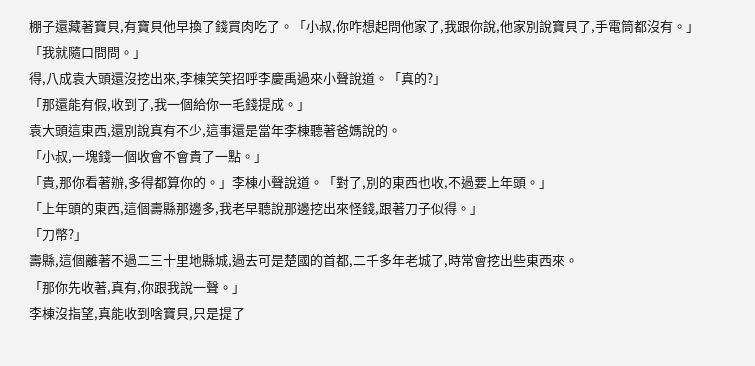棚子還藏著寶貝,有寶貝他早換了錢買肉吃了。「小叔,你咋想起問他家了,我跟你說,他家別說寶貝了,手電筒都沒有。」
「我就隨口問問。」
得,八成袁大頭還沒挖出來,李棟笑笑招呼李慶禹過來小聲說道。「真的?」
「那還能有假,收到了,我一個給你一毛錢提成。」
袁大頭這東西,還別說真有不少,這事還是當年李棟聽著爸媽說的。
「小叔,一塊錢一個收會不會貴了一點。」
「貴,那你看著辦,多得都算你的。」李棟小聲說道。「對了,別的東西也收,不過要上年頭。」
「上年頭的東西,這個壽縣那邊多,我老早聽說那邊挖出來怪錢,跟著刀子似得。」
「刀幣?」
壽縣,這個離著不過二三十里地縣城,過去可是楚國的首都,二千多年老城了,時常會挖出些東西來。
「那你先收著,真有,你跟我說一聲。」
李棟沒指望,真能收到啥寶貝,只是提了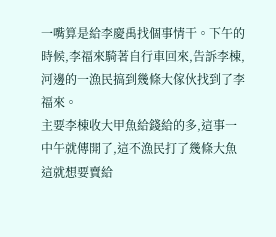一嘴算是給李慶禹找個事情干。下午的時候,李福來騎著自行車回來,告訴李棟,河邊的一漁民搞到幾條大傢伙找到了李福來。
主要李棟收大甲魚給錢給的多,這事一中午就傳開了,這不漁民打了幾條大魚這就想要賣給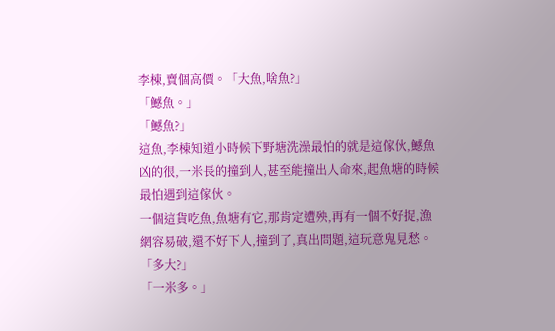李棟,賣個高價。「大魚,啥魚?」
「鱤魚。」
「鱤魚?」
這魚,李棟知道小時候下野塘洗澡最怕的就是這傢伙,鱤魚凶的很,一米長的撞到人,甚至能撞出人命來,起魚塘的時候最怕遇到這傢伙。
一個這貨吃魚,魚塘有它,那肯定遭殃,再有一個不好捉,漁網容易破,還不好下人,撞到了,真出問題,這玩意鬼見愁。
「多大?」
「一米多。」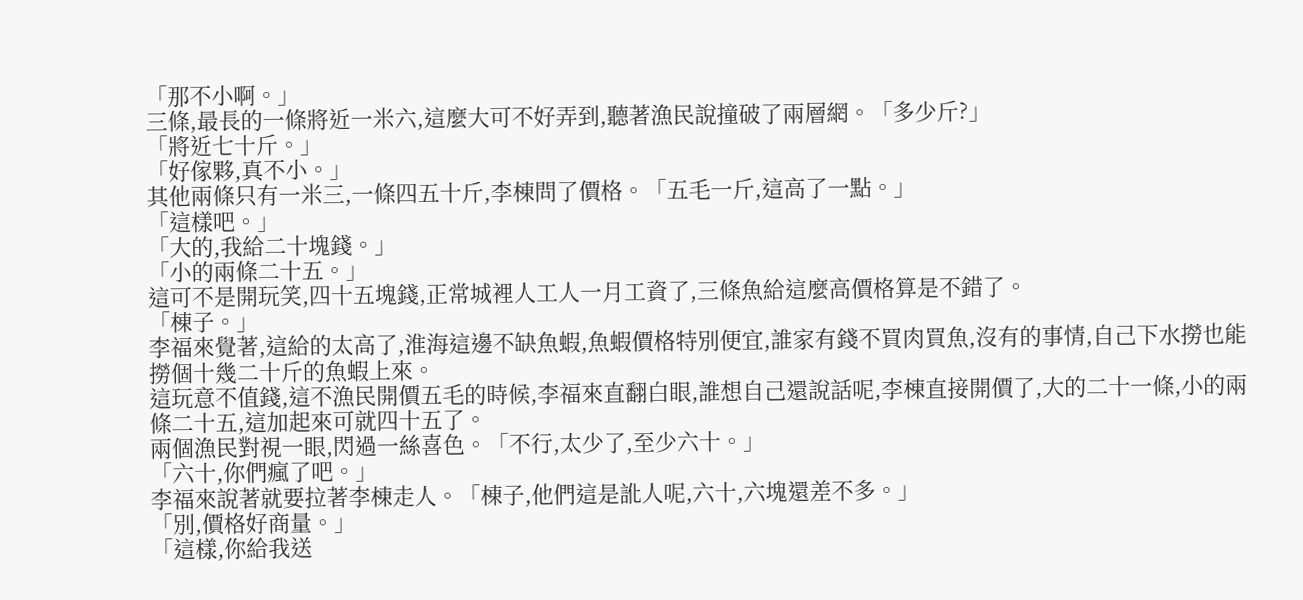「那不小啊。」
三條,最長的一條將近一米六,這麼大可不好弄到,聽著漁民說撞破了兩層網。「多少斤?」
「將近七十斤。」
「好傢夥,真不小。」
其他兩條只有一米三,一條四五十斤,李棟問了價格。「五毛一斤,這高了一點。」
「這樣吧。」
「大的,我給二十塊錢。」
「小的兩條二十五。」
這可不是開玩笑,四十五塊錢,正常城裡人工人一月工資了,三條魚給這麼高價格算是不錯了。
「棟子。」
李福來覺著,這給的太高了,淮海這邊不缺魚蝦,魚蝦價格特別便宜,誰家有錢不買肉買魚,沒有的事情,自己下水撈也能撈個十幾二十斤的魚蝦上來。
這玩意不值錢,這不漁民開價五毛的時候,李福來直翻白眼,誰想自己還說話呢,李棟直接開價了,大的二十一條,小的兩條二十五,這加起來可就四十五了。
兩個漁民對視一眼,閃過一絲喜色。「不行,太少了,至少六十。」
「六十,你們瘋了吧。」
李福來說著就要拉著李棟走人。「棟子,他們這是訛人呢,六十,六塊還差不多。」
「別,價格好商量。」
「這樣,你給我送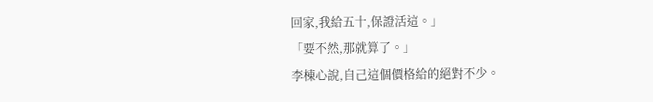回家,我給五十,保證活這。」
「要不然,那就算了。」
李棟心說,自己這個價格給的絕對不少。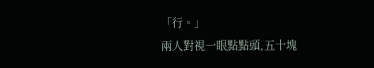「行。」
兩人對視一眼點點頭,五十塊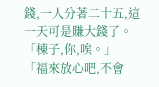錢,一人分著二十五,這一天可是賺大錢了。
「棟子,你,唉。」
「福來放心吧,不會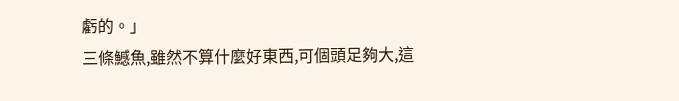虧的。」
三條鱤魚,雖然不算什麼好東西,可個頭足夠大,這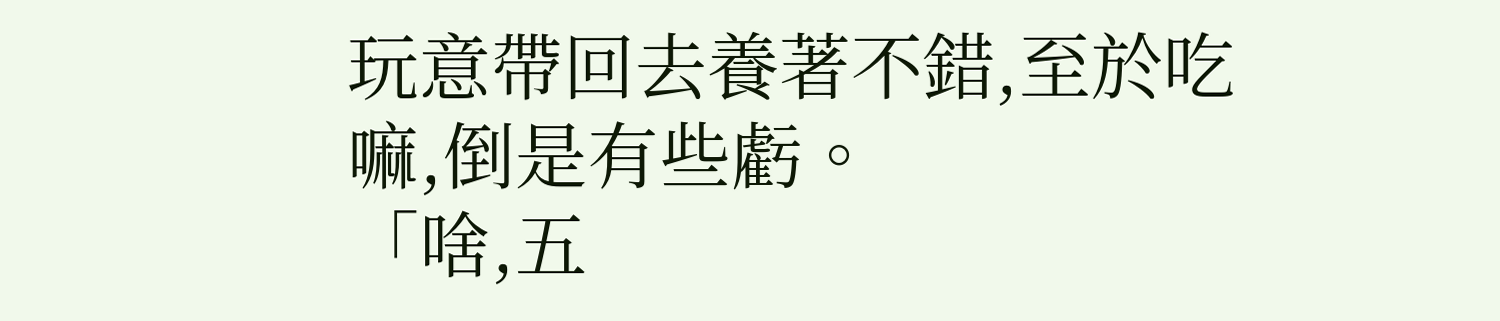玩意帶回去養著不錯,至於吃嘛,倒是有些虧。
「啥,五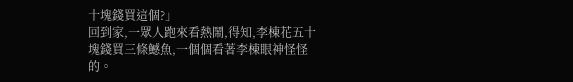十塊錢買這個?」
回到家,一眾人跑來看熱鬧,得知,李棟花五十塊錢買三條鱤魚,一個個看著李棟眼神怪怪的。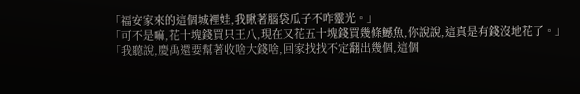「福安家來的這個城裡娃,我瞅著腦袋瓜子不咋靈光。」
「可不是嘛,花十塊錢買只王八,現在又花五十塊錢買幾條鱤魚,你說說,這真是有錢沒地花了。」
「我聽說,慶禹還要幫著收啥大錢啥,回家找找不定翻出幾個,這個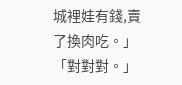城裡娃有錢,賣了換肉吃。」
「對對對。」